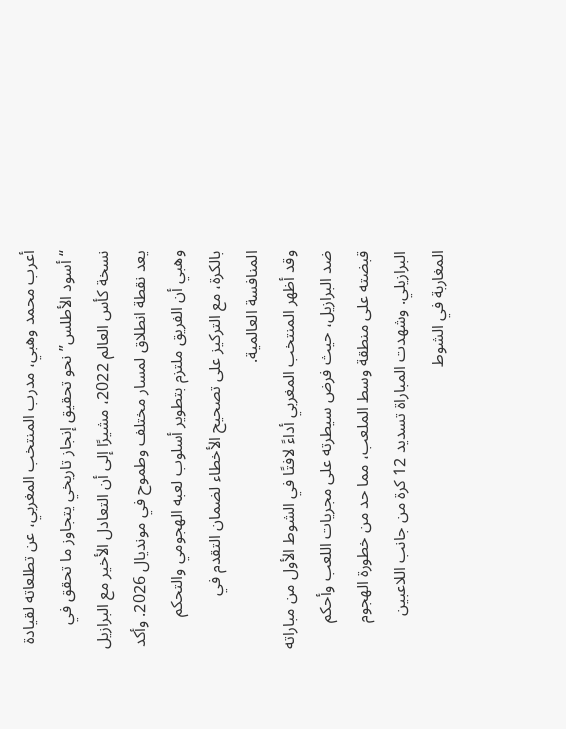أعرب محمد وهبي، مدرب المنتخب المغربي، عن تطلعاته لقيادة “أسود الأطلس” نحو تحقيق إنجاز تاريخي يتجاوز ما تحقق في نسخة كأس العالم 2022، مشيرًا إلى أن التعادل الأخير مع البرازيل يعد نقطة انطلاق لمسار مختلف وطموح في مونديال 2026. وأكد وهبي أن الفريق ملتزم بتطوير أسلوب لعبه الهجومي والتحكم بالكرة، مع التركيز على تصحيح الأخطاء لضمان التقدم في المنافسة العالمية.
وقد أظهر المنتخب المغربي أداءً لافتًا في الشوط الأول من مباراته ضد البرازيل، حيث فرض سيطرته على مجريات اللعب وأحكم قبضته على منطقة وسط الملعب، مما حد من خطورة الهجوم البرازيلي. وشهدت المباراة تسديد 12 كرة من جانب اللاعبين المغاربة في الشوط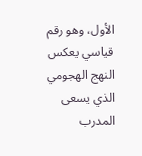الأول، وهو رقم قياسي يعكس النهج الهجومي الذي يسعى المدرب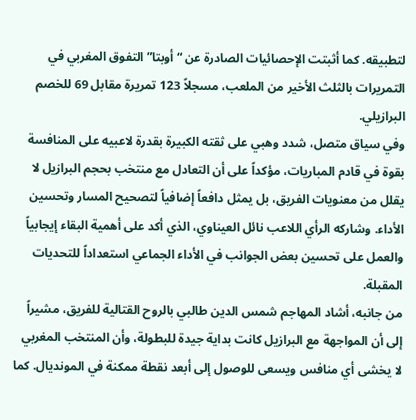لتطبيقه. كما أثبتت الإحصائيات الصادرة عن “أوبتا” التفوق المغربي في التمريرات بالثلث الأخير من الملعب، مسجلاً 123 تمريرة مقابل 69 للخصم البرازيلي.
وفي سياق متصل، شدد وهبي على ثقته الكبيرة بقدرة لاعبيه على المنافسة بقوة في قادم المباريات، مؤكداً على أن التعادل مع منتخب بحجم البرازيل لا يقلل من معنويات الفريق، بل يمثل دافعاً إضافياً لتصحيح المسار وتحسين الأداء. وشاركه الرأي اللاعب نائل العيناوي، الذي أكد على أهمية البقاء إيجابياً والعمل على تحسين بعض الجوانب في الأداء الجماعي استعداداً للتحديات المقبلة.
من جانبه، أشاد المهاجم شمس الدين طالبي بالروح القتالية للفريق، مشيراً إلى أن المواجهة مع البرازيل كانت بداية جيدة للبطولة، وأن المنتخب المغربي لا يخشى أي منافس ويسعى للوصول إلى أبعد نقطة ممكنة في المونديال. كما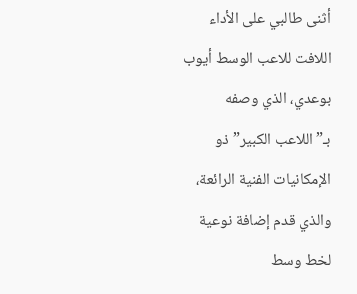أثنى طالبي على الأداء اللافت للاعب الوسط أيوب بوعدي، الذي وصفه بـ”اللاعب الكبير” ذو الإمكانيات الفنية الرائعة، والذي قدم إضافة نوعية لخط وسط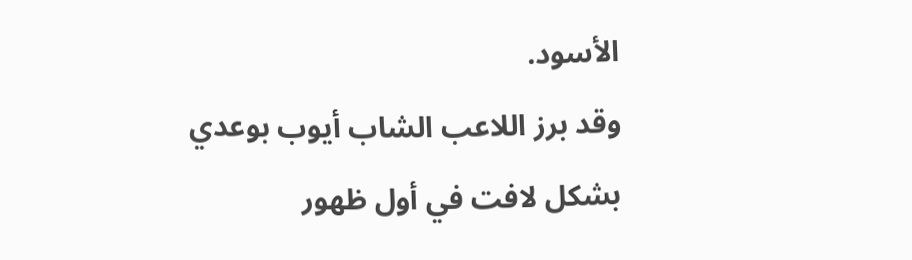الأسود.
وقد برز اللاعب الشاب أيوب بوعدي بشكل لافت في أول ظهور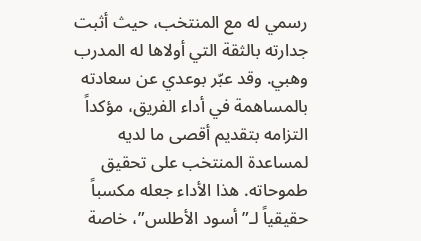رسمي له مع المنتخب، حيث أثبت جدارته بالثقة التي أولاها له المدرب وهبي. وقد عبّر بوعدي عن سعادته بالمساهمة في أداء الفريق، مؤكداً التزامه بتقديم أقصى ما لديه لمساعدة المنتخب على تحقيق طموحاته. هذا الأداء جعله مكسباً حقيقياً لـ”أسود الأطلس”، خاصة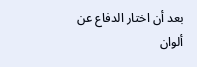بعد أن اختار الدفاع عن ألوان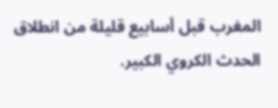المغرب قبل أسابيع قليلة من انطلاق الحدث الكروي الكبير.